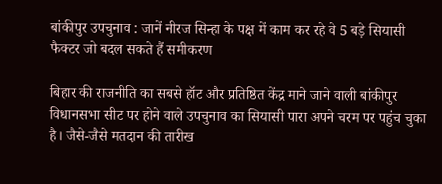बांकीपुर उपचुनाव : जानें नीरज सिन्हा के पक्ष में काम कर रहे वे 5 बड़े सियासी फैक्टर जो बदल सकते हैं समीकरण

बिहार की राजनीति का सबसे हॉट और प्रतिष्ठित केंद्र माने जाने वाली बांकीपुर विधानसभा सीट पर होने वाले उपचुनाव का सियासी पारा अपने चरम पर पहुंच चुका है। जैसे-जैसे मतदान की तारीख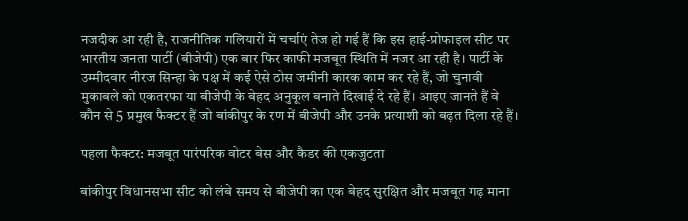नजदीक आ रही है, राजनीतिक गलियारों में चर्चाएं तेज हो गई हैं कि इस हाई-प्रोफाइल सीट पर भारतीय जनता पार्टी (बीजेपी) एक बार फिर काफी मजबूत स्थिति में नजर आ रही है। पार्टी के उम्मीदवार नीरज सिन्हा के पक्ष में कई ऐसे ठोस जमीनी कारक काम कर रहे हैं, जो चुनावी मुकाबले को एकतरफा या बीजेपी के बेहद अनुकूल बनाते दिखाई दे रहे हैं। आइए जानते हैं वे कौन से 5 प्रमुख फैक्टर हैं जो बांकीपुर के रण में बीजेपी और उनके प्रत्याशी को बढ़त दिला रहे हैं।

पहला फैक्टर: मजबूत पारंपरिक वोटर बेस और कैडर की एकजुटता

बांकीपुर विधानसभा सीट को लंबे समय से बीजेपी का एक बेहद सुरक्षित और मजबूत गढ़ माना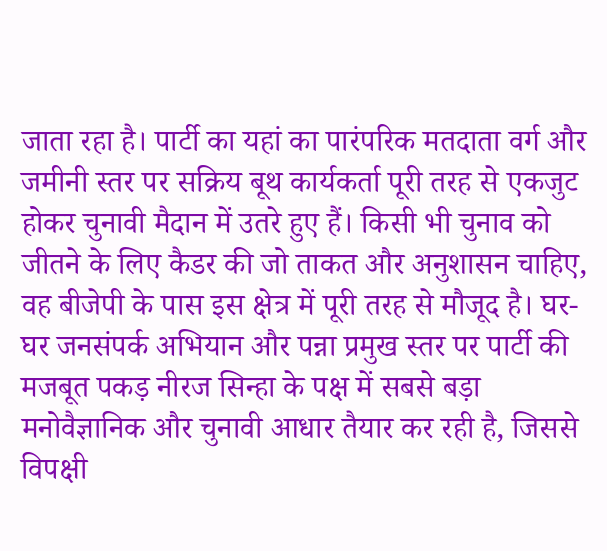जाता रहा है। पार्टी का यहां का पारंपरिक मतदाता वर्ग और जमीनी स्तर पर सक्रिय बूथ कार्यकर्ता पूरी तरह से एकजुट होकर चुनावी मैदान में उतरे हुए हैं। किसी भी चुनाव को जीतने के लिए कैडर की जो ताकत और अनुशासन चाहिए, वह बीजेपी के पास इस क्षेत्र में पूरी तरह से मौजूद है। घर-घर जनसंपर्क अभियान और पन्ना प्रमुख स्तर पर पार्टी की मजबूत पकड़ नीरज सिन्हा के पक्ष में सबसे बड़ा मनोवैज्ञानिक और चुनावी आधार तैयार कर रही है, जिससे विपक्षी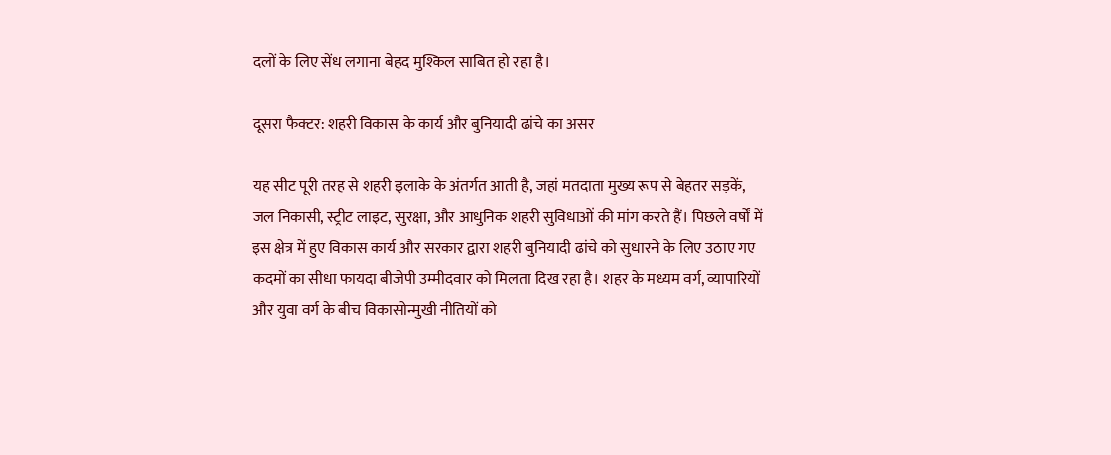दलों के लिए सेंध लगाना बेहद मुश्किल साबित हो रहा है।

दूसरा फैक्टर: शहरी विकास के कार्य और बुनियादी ढांचे का असर

यह सीट पूरी तरह से शहरी इलाके के अंतर्गत आती है, जहां मतदाता मुख्य रूप से बेहतर सड़कें, जल निकासी, स्ट्रीट लाइट, सुरक्षा, और आधुनिक शहरी सुविधाओं की मांग करते हैं। पिछले वर्षों में इस क्षेत्र में हुए विकास कार्य और सरकार द्वारा शहरी बुनियादी ढांचे को सुधारने के लिए उठाए गए कदमों का सीधा फायदा बीजेपी उम्मीदवार को मिलता दिख रहा है। शहर के मध्यम वर्ग, व्यापारियों और युवा वर्ग के बीच विकासोन्मुखी नीतियों को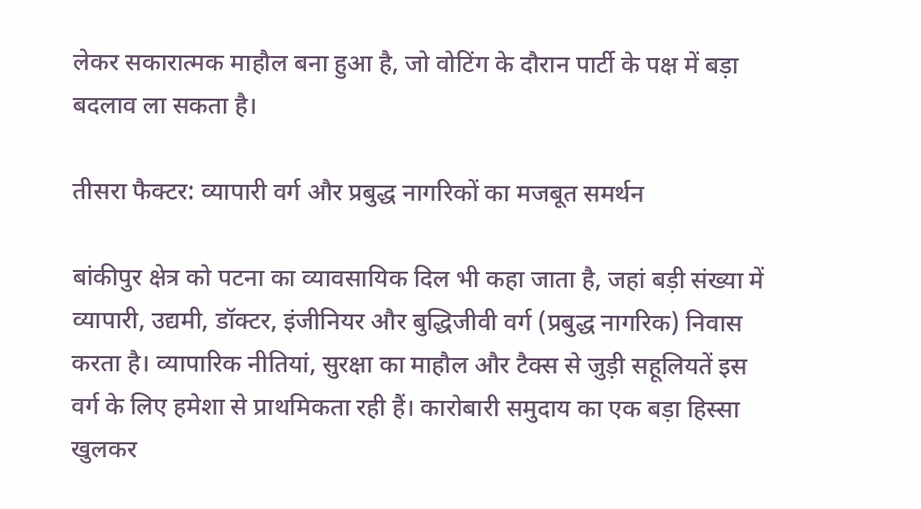लेकर सकारात्मक माहौल बना हुआ है, जो वोटिंग के दौरान पार्टी के पक्ष में बड़ा बदलाव ला सकता है।

तीसरा फैक्टर: व्यापारी वर्ग और प्रबुद्ध नागरिकों का मजबूत समर्थन

बांकीपुर क्षेत्र को पटना का व्यावसायिक दिल भी कहा जाता है, जहां बड़ी संख्या में व्यापारी, उद्यमी, डॉक्टर, इंजीनियर और बुद्धिजीवी वर्ग (प्रबुद्ध नागरिक) निवास करता है। व्यापारिक नीतियां, सुरक्षा का माहौल और टैक्स से जुड़ी सहूलियतें इस वर्ग के लिए हमेशा से प्राथमिकता रही हैं। कारोबारी समुदाय का एक बड़ा हिस्सा खुलकर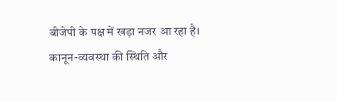बीजेपी के पक्ष में खड़ा नजर आ रहा है। कानून-व्यवस्था की स्थिति और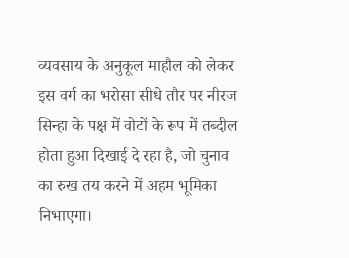व्यवसाय के अनुकूल माहौल को लेकर इस वर्ग का भरोसा सीधे तौर पर नीरज सिन्हा के पक्ष में वोटों के रूप में तब्दील होता हुआ दिखाई दे रहा है, जो चुनाव का रुख तय करने में अहम भूमिका निभाएगा।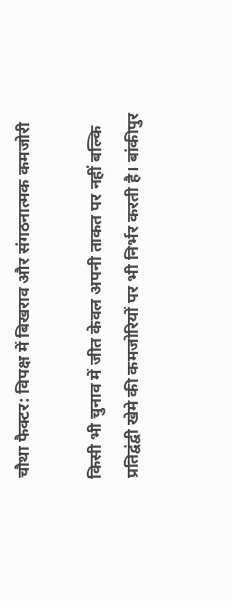चौथा फैक्टर: विपक्ष में बिखराव और संगठनात्मक कमजोरी

किसी भी चुनाव में जीत केवल अपनी ताकत पर नहीं बल्कि प्रतिद्वंद्वी खेमे की कमजोरियों पर भी निर्भर करती है। बांकीपुर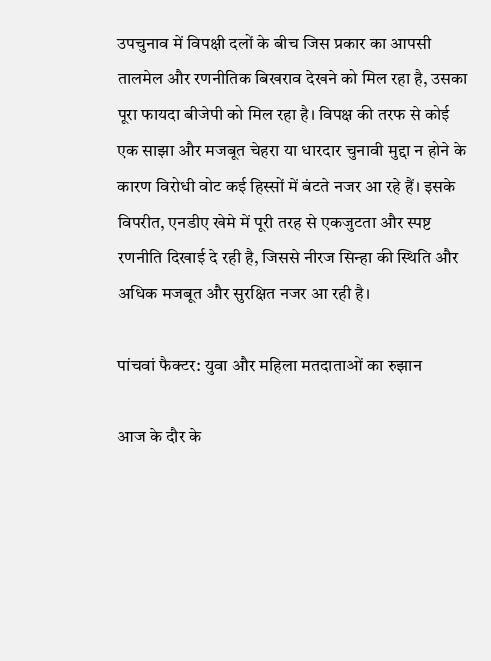उपचुनाव में विपक्षी दलों के बीच जिस प्रकार का आपसी तालमेल और रणनीतिक बिखराव देखने को मिल रहा है, उसका पूरा फायदा बीजेपी को मिल रहा है। विपक्ष की तरफ से कोई एक साझा और मजबूत चेहरा या धारदार चुनावी मुद्दा न होने के कारण विरोधी वोट कई हिस्सों में बंटते नजर आ रहे हैं। इसके विपरीत, एनडीए खेमे में पूरी तरह से एकजुटता और स्पष्ट रणनीति दिखाई दे रही है, जिससे नीरज सिन्हा की स्थिति और अधिक मजबूत और सुरक्षित नजर आ रही है।

पांचवां फैक्टर: युवा और महिला मतदाताओं का रुझान

आज के दौर के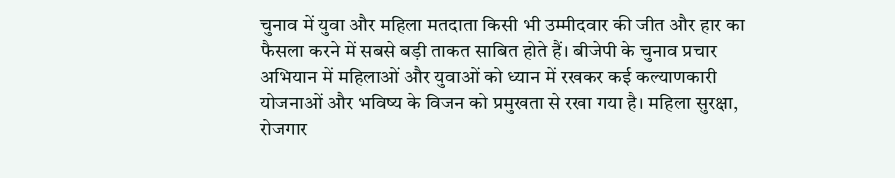चुनाव में युवा और महिला मतदाता किसी भी उम्मीदवार की जीत और हार का फैसला करने में सबसे बड़ी ताकत साबित होते हैं। बीजेपी के चुनाव प्रचार अभियान में महिलाओं और युवाओं को ध्यान में रखकर कई कल्याणकारी योजनाओं और भविष्य के विजन को प्रमुखता से रखा गया है। महिला सुरक्षा, रोजगार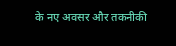के नए अवसर और तकनीकी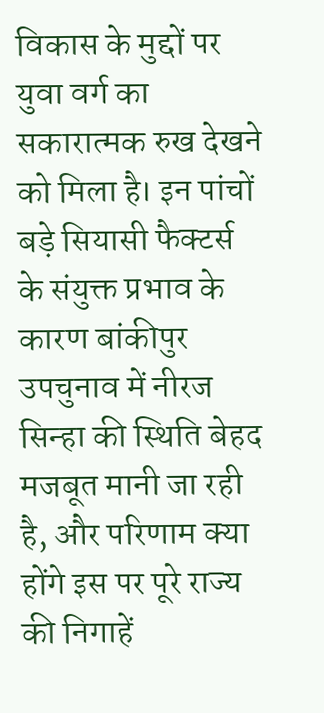विकास के मुद्दों पर युवा वर्ग का सकारात्मक रुख देखने को मिला है। इन पांचों बड़े सियासी फैक्टर्स के संयुक्त प्रभाव के कारण बांकीपुर उपचुनाव में नीरज सिन्हा की स्थिति बेहद मजबूत मानी जा रही है, और परिणाम क्या होंगे इस पर पूरे राज्य की निगाहें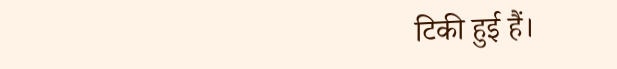टिकी हुई हैं।